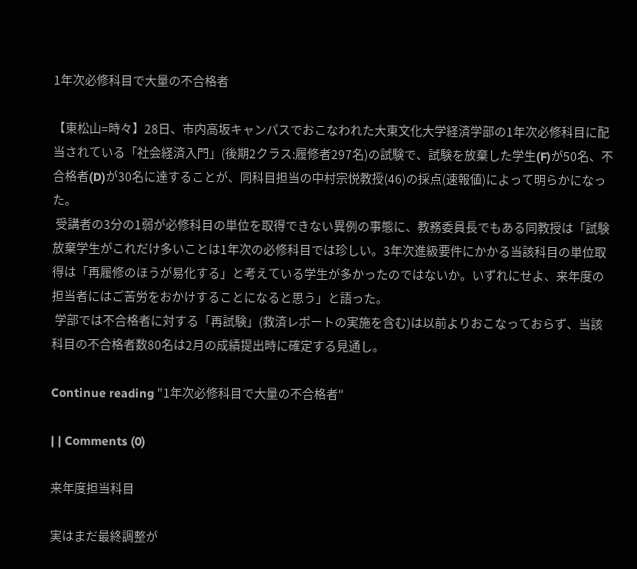1年次必修科目で大量の不合格者

【東松山=時々】28日、市内高坂キャンパスでおこなわれた大東文化大学経済学部の1年次必修科目に配当されている「社会経済入門」(後期2クラス:履修者297名)の試験で、試験を放棄した学生(F)が50名、不合格者(D)が30名に達することが、同科目担当の中村宗悦教授(46)の採点(速報値)によって明らかになった。
 受講者の3分の1弱が必修科目の単位を取得できない異例の事態に、教務委員長でもある同教授は「試験放棄学生がこれだけ多いことは1年次の必修科目では珍しい。3年次進級要件にかかる当該科目の単位取得は「再履修のほうが易化する」と考えている学生が多かったのではないか。いずれにせよ、来年度の担当者にはご苦労をおかけすることになると思う」と語った。
 学部では不合格者に対する「再試験」(救済レポートの実施を含む)は以前よりおこなっておらず、当該科目の不合格者数80名は2月の成績提出時に確定する見通し。

Continue reading "1年次必修科目で大量の不合格者"

| | Comments (0)

来年度担当科目

実はまだ最終調整が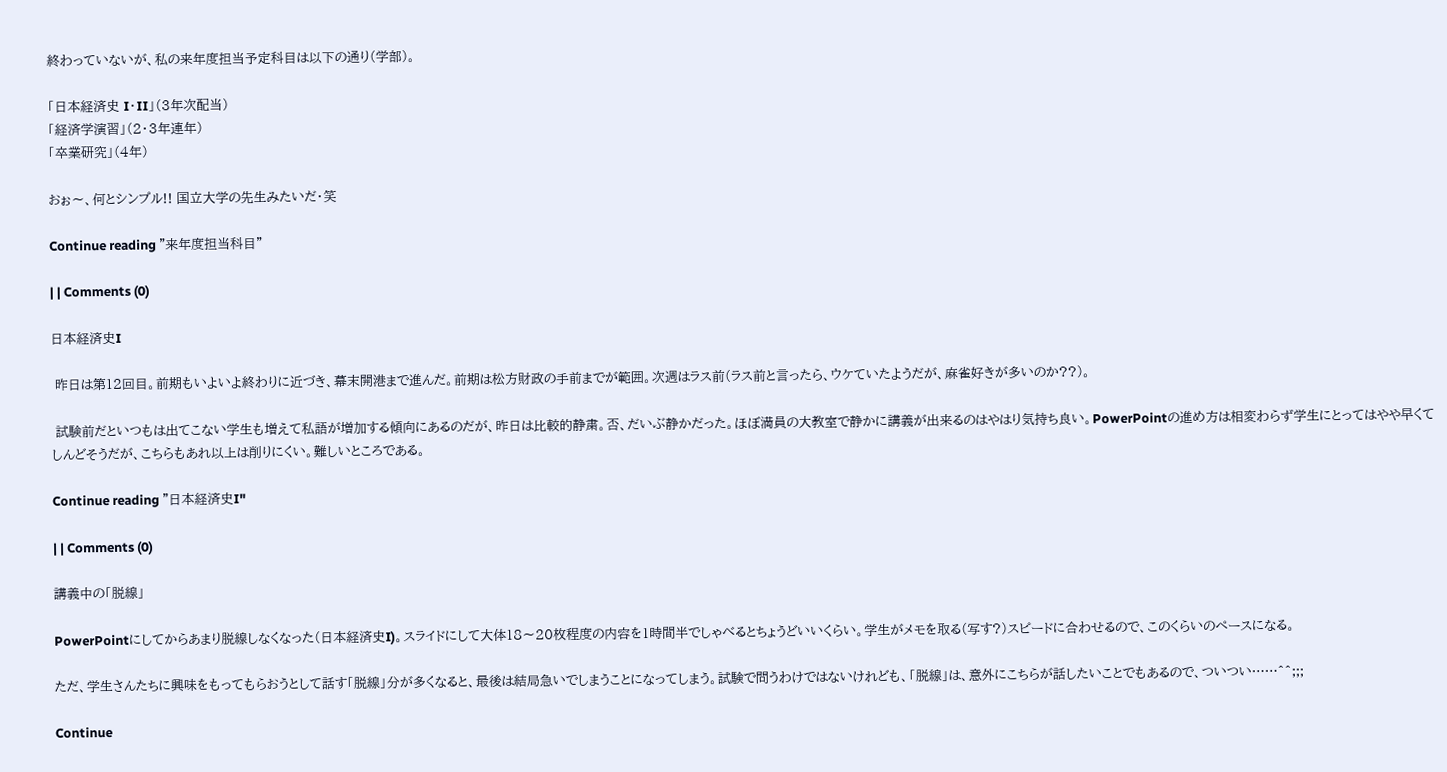終わっていないが、私の来年度担当予定科目は以下の通り(学部)。

「日本経済史 I・II」(3年次配当)
「経済学演習」(2・3年連年)
「卒業研究」(4年)

おぉ〜、何とシンプル!! 国立大学の先生みたいだ・笑

Continue reading "来年度担当科目"

| | Comments (0)

日本経済史I

 昨日は第12回目。前期もいよいよ終わりに近づき、幕末開港まで進んだ。前期は松方財政の手前までが範囲。次週はラス前(ラス前と言ったら、ウケていたようだが、麻雀好きが多いのか??)。

 試験前だといつもは出てこない学生も増えて私語が増加する傾向にあるのだが、昨日は比較的静粛。否、だいぶ静かだった。ほぼ満員の大教室で静かに講義が出来るのはやはり気持ち良い。PowerPointの進め方は相変わらず学生にとってはやや早くてしんどそうだが、こちらもあれ以上は削りにくい。難しいところである。

Continue reading "日本経済史I"

| | Comments (0)

講義中の「脱線」

PowerPointにしてからあまり脱線しなくなった(日本経済史I)。スライドにして大体18〜20枚程度の内容を1時間半でしゃべるとちょうどいいくらい。学生がメモを取る(写す?)スピードに合わせるので、このくらいのペースになる。

ただ、学生さんたちに興味をもってもらおうとして話す「脱線」分が多くなると、最後は結局急いでしまうことになってしまう。試験で問うわけではないけれども、「脱線」は、意外にこちらが話したいことでもあるので、ついつい……^^;;;

Continue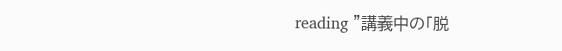reading "講義中の「脱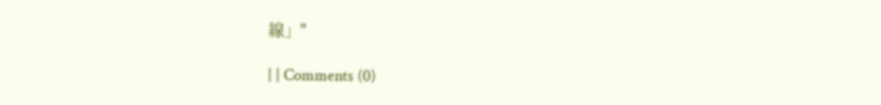線」"

| | Comments (0)